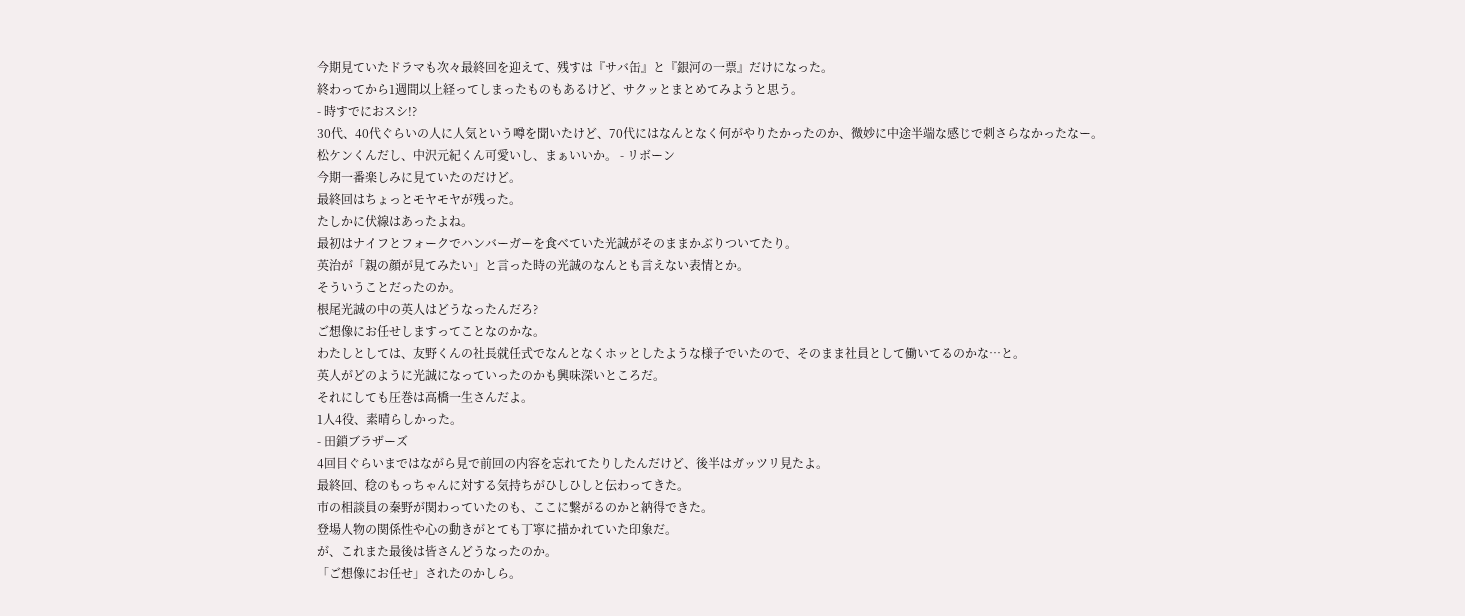今期見ていたドラマも次々最終回を迎えて、残すは『サバ缶』と『銀河の一票』だけになった。
終わってから1週間以上経ってしまったものもあるけど、サクッとまとめてみようと思う。
- 時すでにおスシ!?
30代、40代ぐらいの人に人気という噂を聞いたけど、70代にはなんとなく何がやりたかったのか、微妙に中途半端な感じで刺さらなかったなー。
松ケンくんだし、中沢元紀くん可愛いし、まぁいいか。 - リボーン
今期一番楽しみに見ていたのだけど。
最終回はちょっとモヤモヤが残った。
たしかに伏線はあったよね。
最初はナイフとフォークでハンバーガーを食べていた光誠がそのままかぶりついてたり。
英治が「親の顔が見てみたい」と言った時の光誠のなんとも言えない表情とか。
そういうことだったのか。
根尾光誠の中の英人はどうなったんだろ?
ご想像にお任せしますってことなのかな。
わたしとしては、友野くんの社長就任式でなんとなくホッとしたような様子でいたので、そのまま社員として働いてるのかな…と。
英人がどのように光誠になっていったのかも興味深いところだ。
それにしても圧巻は高橋一生さんだよ。
1人4役、素晴らしかった。
- 田鎖ブラザーズ
4回目ぐらいまではながら見で前回の内容を忘れてたりしたんだけど、後半はガッツリ見たよ。
最終回、稔のもっちゃんに対する気持ちがひしひしと伝わってきた。
市の相談員の秦野が関わっていたのも、ここに繋がるのかと納得できた。
登場人物の関係性や心の動きがとても丁寧に描かれていた印象だ。
が、これまた最後は皆さんどうなったのか。
「ご想像にお任せ」されたのかしら。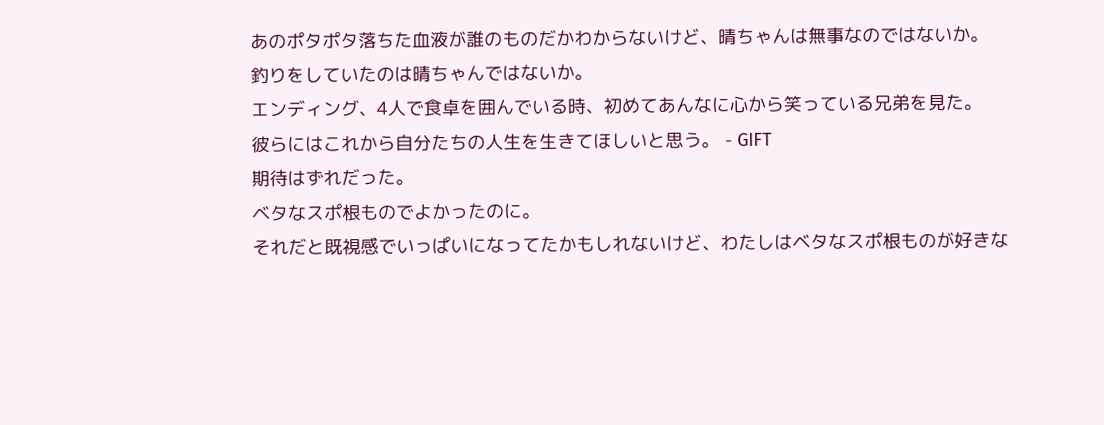あのポタポタ落ちた血液が誰のものだかわからないけど、晴ちゃんは無事なのではないか。
釣りをしていたのは晴ちゃんではないか。
エンディング、4人で食卓を囲んでいる時、初めてあんなに心から笑っている兄弟を見た。
彼らにはこれから自分たちの人生を生きてほしいと思う。 - GIFT
期待はずれだった。
ベタなスポ根ものでよかったのに。
それだと既視感でいっぱいになってたかもしれないけど、わたしはベタなスポ根ものが好きな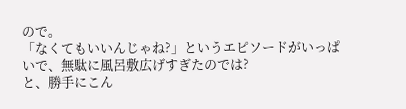ので。
「なくてもいいんじゃね?」というエピソードがいっぱいで、無駄に風呂敷広げすぎたのでは?
と、勝手にこん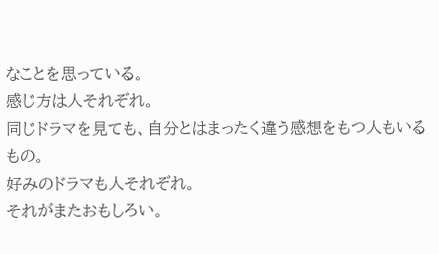なことを思っている。
感じ方は人それぞれ。
同じドラマを見ても、自分とはまったく違う感想をもつ人もいるもの。
好みのドラマも人それぞれ。
それがまたおもしろい。